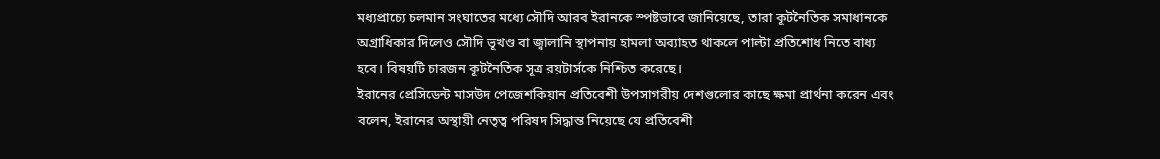মধ্যপ্রাচ্যে চলমান সংঘাতের মধ্যে সৌদি আরব ইরানকে স্পষ্টভাবে জানিয়েছে, তারা কূটনৈতিক সমাধানকে অগ্রাধিকার দিলেও সৌদি ভূখণ্ড বা জ্বালানি স্থাপনায় হামলা অব্যাহত থাকলে পাল্টা প্রতিশোধ নিতে বাধ্য হবে। বিষয়টি চারজন কূটনৈতিক সূত্র রয়টার্সকে নিশ্চিত করেছে।
ইরানের প্রেসিডেন্ট মাসউদ পেজেশকিয়ান প্রতিবেশী উপসাগরীয় দেশগুলোর কাছে ক্ষমা প্রার্থনা করেন এবং বলেন, ইরানের অস্থায়ী নেতৃত্ব পরিষদ সিদ্ধান্ত নিয়েছে যে প্রতিবেশী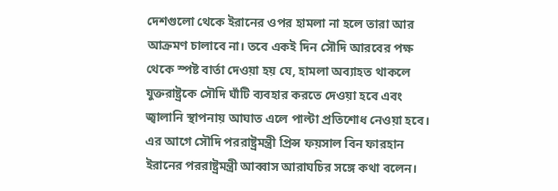দেশগুলো থেকে ইরানের ওপর হামলা না হলে তারা আর আক্রমণ চালাবে না। তবে একই দিন সৌদি আরবের পক্ষ থেকে স্পষ্ট বার্তা দেওয়া হয় যে, হামলা অব্যাহত থাকলে যুক্তরাষ্ট্রকে সৌদি ঘাঁটি ব্যবহার করতে দেওয়া হবে এবং জ্বালানি স্থাপনায় আঘাত এলে পাল্টা প্রতিশোধ নেওয়া হবে।
এর আগে সৌদি পররাষ্ট্রমন্ত্রী প্রিন্স ফয়সাল বিন ফারহান ইরানের পররাষ্ট্রমন্ত্রী আব্বাস আরাঘচির সঙ্গে কথা বলেন।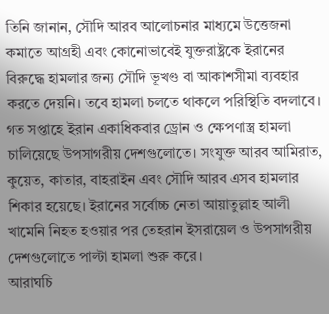তিনি জানান, সৌদি আরব আলোচনার মাধ্যমে উত্তেজনা কমাতে আগ্রহী এবং কোনোভাবেই যুক্তরাষ্ট্রকে ইরানের বিরুদ্ধে হামলার জন্য সৌদি ভূখণ্ড বা আকাশসীমা ব্যবহার করতে দেয়নি। তবে হামলা চলতে থাকলে পরিস্থিতি বদলাবে।
গত সপ্তাহে ইরান একাধিকবার ড্রোন ও ক্ষেপণাস্ত্র হামলা চালিয়েছে উপসাগরীয় দেশগুলোতে। সংযুক্ত আরব আমিরাত, কুয়েত, কাতার, বাহরাইন এবং সৌদি আরব এসব হামলার শিকার হয়েছে। ইরানের সর্বোচ্চ নেতা আয়াতুল্লাহ আলী খামেনি নিহত হওয়ার পর তেহরান ইসরায়েল ও উপসাগরীয় দেশগুলোতে পাল্টা হামলা শুরু করে।
আরাঘচি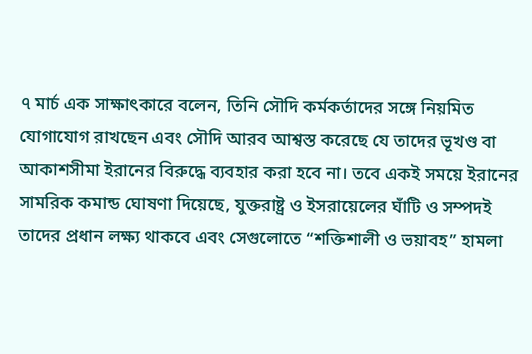৭ মার্চ এক সাক্ষাৎকারে বলেন, তিনি সৌদি কর্মকর্তাদের সঙ্গে নিয়মিত যোগাযোগ রাখছেন এবং সৌদি আরব আশ্বস্ত করেছে যে তাদের ভূখণ্ড বা আকাশসীমা ইরানের বিরুদ্ধে ব্যবহার করা হবে না। তবে একই সময়ে ইরানের সামরিক কমান্ড ঘোষণা দিয়েছে, যুক্তরাষ্ট্র ও ইসরায়েলের ঘাঁটি ও সম্পদই তাদের প্রধান লক্ষ্য থাকবে এবং সেগুলোতে “শক্তিশালী ও ভয়াবহ” হামলা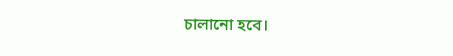চালানো হবে।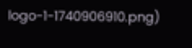logo-1-1740906910.png)